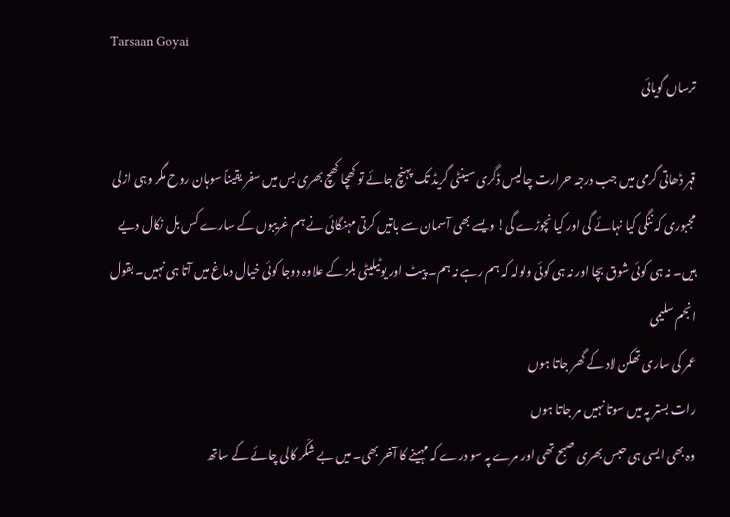Tarsaan Goyai
ترساں گویائی

قہر ڈھاتی گرمی میں جب درجہ حرارت چالیس ڈگری سینٹی گریڈ تک پہنچ جائے تو کھچا کھچ بھری بس میں سفر یقیناً سوہان روح مگر وہی ازلی مجبوری کہ ننگی کیا نہائے گی اور کیا نچوڑے گی! ویسے بھی آسمان سے باتیں کرتی مہنگائی نے ہم غریبوں کے سارے کس بل نکال دیے ہیں۔ نہ ہی کوئی شوق بچا اور نہ ہی کوئی ولولہ کہ ہم رہے نہ ہم۔ پیٹ اور یوٹیلیٹی بلز کے علاوہ دوجا کوئی خیال دماغ میں آتا ہی نہیں۔ بقول انجم سلیمی
عمر کی ساری تھکن لاد کے گھر جاتا ہوں
رات بستر پہ میں سوتا نہیں مر جاتا ہوں
وہ بھی ایسی ہی حبس بھری صبح تھی اور مرے پہ سو درے کہ مہینے کا آخر بھی۔ میں بے شکّر کالی چائے کے ساتھ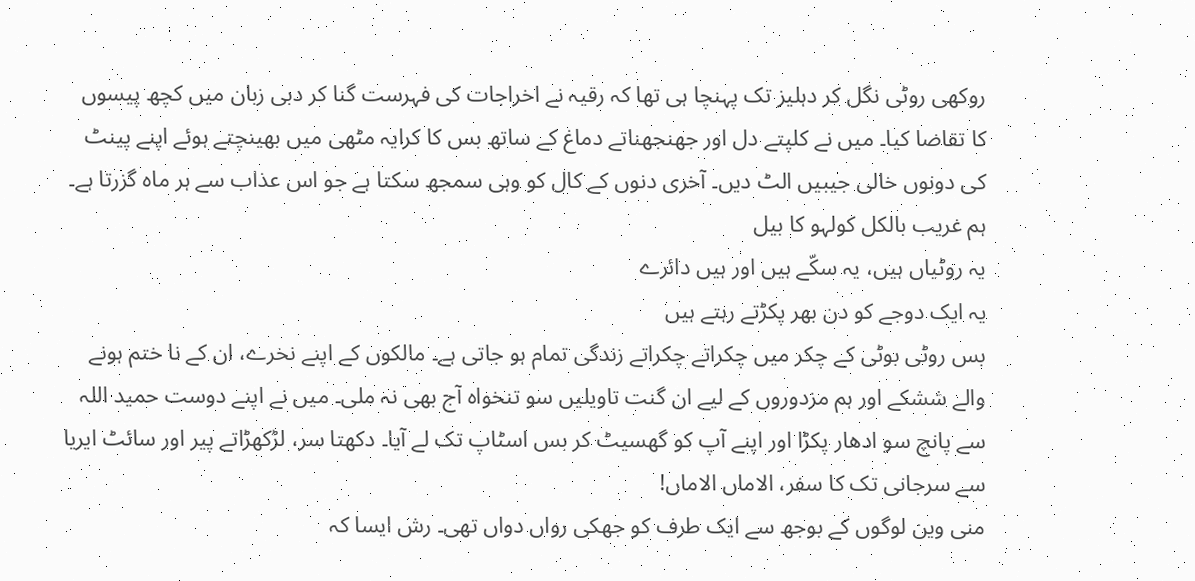روکھی روٹی نگل کر دہلیز تک پہنچا ہی تھا کہ رقیہ نے اخراجات کی فہرست گنا کر دبی زبان میں کچھ پیسوں کا تقاضا کیا۔ میں نے کلپتے دل اور جھنجھناتے دماغ کے ساتھ بس کا کرایہ مٹھی میں بھینچتے ہوئے اپنے پینٹ کی دونوں خالی جیبیں الٹ دیں۔ آخری دنوں کے کال کو وہی سمجھ سکتا ہے جو اس عذاب سے ہر ماہ گزرتا ہے۔ ہم غریب بالکل کولہو کا بیل
یہ روٹیاں ہیں، یہ سکّے ہیں اور ہیں دائرے
یہ ایک دوجے کو دن بھر پکڑتے رہتے ہیں
بس روٹی بوٹی کے چکر میں چکراتے چکراتے زندگی تمام ہو جاتی ہے۔ مالکوں کے اپنے نخرے، ان کے نا ختم ہونے والے ششکے اور ہم مزدوروں کے لیے ان گنت تاویلیں سو تنخواہ آج بھی نہ ملی۔ میں نے اپنے دوست حمید اللہ سے پانچ سو ادھار پکڑا اور اپنے آپ کو گھسیٹ کر بس اسٹاپ تک لے آیا۔ دکھتا سر، لڑکھڑاتے پیر اور سائٹ ایریا سے سرجانی تک کا سفر، الاماں الاماں!
منی وین لوگوں کے بوجھ سے ایک طرف کو جھکی رواں دواں تھی۔ رش ایسا کہ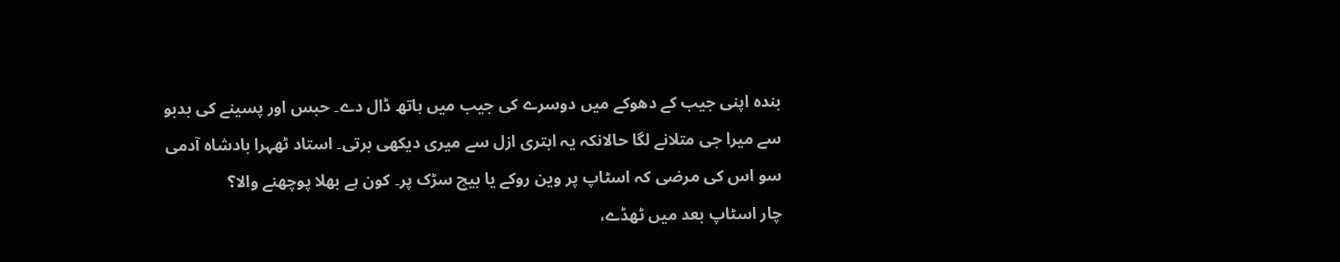بندہ اپنی جیب کے دھوکے میں دوسرے کی جیب میں ہاتھ ڈال دے۔ حبس اور پسینے کی بدبو سے میرا جی متلانے لگا حالانکہ یہ ابتری ازل سے میری دیکھی برتی۔ استاد ٹھہرا بادشاہ آدمی سو اس کی مرضی کہ اسٹاپ پر وین روکے یا بیچ سڑک پر۔ کون ہے بھلا پوچھنے والا؟
چار اسٹاپ بعد میں ٹھڈے،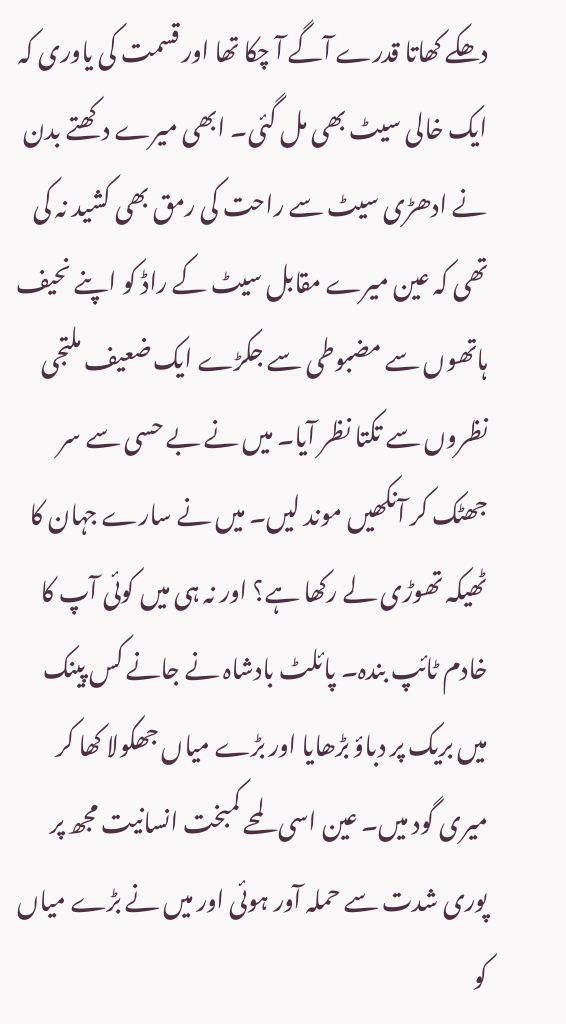دھکے کھاتا قدرے آگے آ چکا تھا اور قسمت کی یاوری کہ ایک خالی سیٹ بھی مل گئی۔ ابھی میرے دکھتے بدن نے ادھڑی سیٹ سے راحت کی رمق بھی کشید نہ کی تھی کہ عین میرے مقابل سیٹ کے راڈ کو اپنے نحیف ہاتھوں سے مضبوطی سے جکڑے ایک ضعیف ملتجی نظروں سے تکتا نظر آیا۔ میں نے بے حسی سے سر جھٹک کر آنکھیں موند لیں۔ میں نے سارے جہان کا ٹھیکہ تھوڑی لے رکھا ہے؟ اور نہ ہی میں کوئی آپ کا خادم ٹائپ بندہ۔ پائلٹ بادشاہ نے جانے کس پینک میں بریک پر دباؤ بڑھایا اور بڑے میاں جھکولا کھا کر میری گود میں۔ عین اسی لمحے کمبخت انسانیت مجھ پر پوری شدت سے حملہ آور ہوئی اور میں نے بڑے میاں کو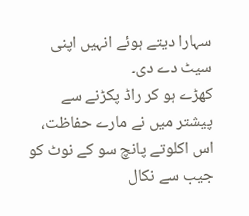سہارا دیتے ہوئے انہیں اپنی سیٹ دے دی۔
کھڑے ہو کر راڈ پکڑنے سے پیشتر میں نے مارے حفاظت، اس اکلوتے پانچ سو کے نوٹ کو جیب سے نکال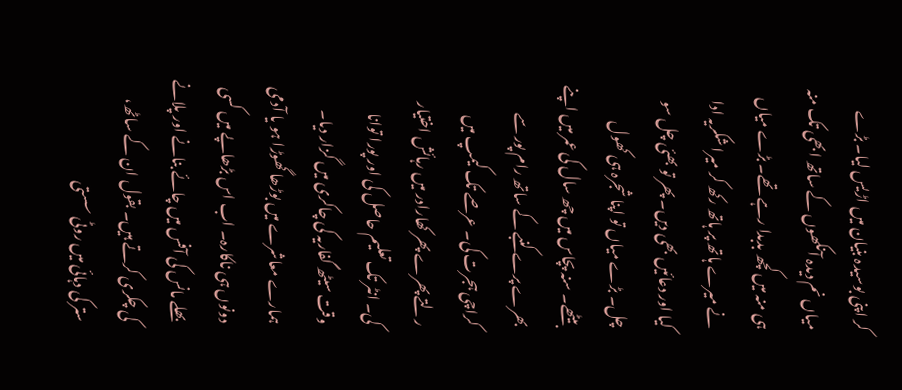کر اپنی بوسیدہ بنیان میں اڑیس لیا۔ بڑے میاں نم دیدہ آنکھوں کے ساتھ ابھی تک منہ ہی منہ میں کچھ بدبدا رہے تھے۔ بڑے میاں نے میرے ہاتھ پر ہاتھ رکھ کر میرا شکریہ ادا کیا اور دعائیں بھی دیں۔ پھر تو بھئی چل سو چل۔ بڑے میاں تو اپنا شجرہ ہی کھول بیٹھے۔ سنہ پچاس میں چھ سال کی عمر میں اپنے بھرے پرے کنبے کے ساتھ رام پور سے کراچی ہجرت کی۔ عرصے تک کیمپ میں رلتے پھرے پھر کھارادر میں رہائش اختیار کی۔ انٹر تک تعلیم حاصل کی اور پورا توانا وقت سیٹھ گفاریہ کی چاکری میں گزار دیا۔ ہمارے معاشرے میں بوڑھا گھوڑا ہو یا آدمی دونوں ہی ناکارہ۔ اب اس بڑھاپے میں کسی بھلے مانس کی آفس میں چائے بنانے اور پلانے کی چکری کرتے ہیں۔ بقول ان کے ساٹھ، ستر کی دہائی میں روٹی سستی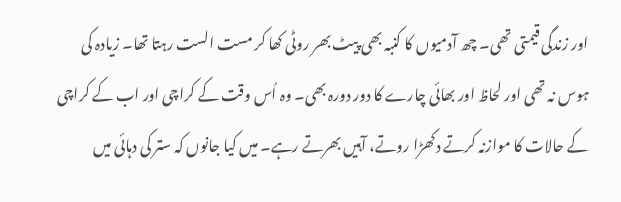اور زندگی قیمتی تھی۔ چھ آدمیوں کا کنبہ بھی پیٹ بھر روٹی کھا کر مست الست رہتا تھا۔ زیادہ کی ہوس نہ تھی اور لحاظ اور بھائی چارے کا دور دورہ بھی۔ وہ اُس وقت کے کراچی اور اب کے کراچی کے حالات کا موازنہ کرتے دکھڑا روتے، آہیں بھرتے رہے۔ میں کیا جانوں کہ ستر کی دہائی میں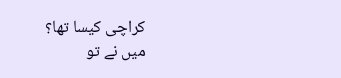کراچی کیسا تھا؟
میں نے تو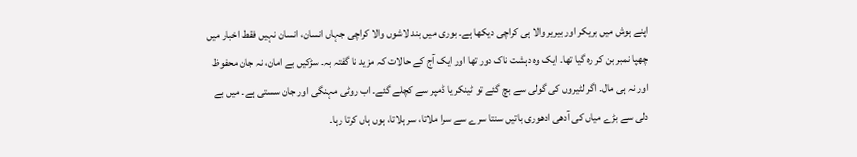اپنے ہوش میں بریکر اور بیریر والا ہی کراچی دیکھا ہے۔ بوری میں بند لاشوں والا کراچی جہاں انسان، انسان نہیں فقط اخبار میں چھپا نمبر بن کر رہ گیا تھا۔ ایک وہ دہشت ناک دور تھا اور ایک آج کے حالات کہ مزید نا گفتہ بہ۔ سڑکیں بے امان، نہ جان محفوظ اور نہ ہی مال۔ اگر لٹیروں کی گولی سے بچ گئے تو ٹینکر یا ڈمپر سے کچلے گئے۔ اب روٹی مہنگی اور جان سستی ہے۔ میں بے دلی سے بڑے میاں کی آدھی ادھوری باتیں سنتا سرے سے سرا ملاتا، سر ہلاتا، ہوں ہاں کرتا رہا۔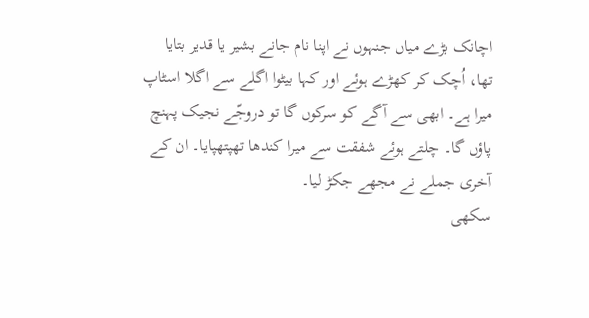اچانک بڑے میاں جنہوں نے اپنا نام جانے بشیر یا قدیر بتایا تھا، اُچک کر کھڑے ہوئے اور کہا بیٹوا اگلے سے اگلا اسٹاپ میرا ہے۔ ابھی سے آگے کو سرکوں گا تو دروجّے نجیک پہنچ پاؤں گا۔ چلتے ہوئے شفقت سے میرا کندھا تھپتھپایا۔ ان کے آخری جملے نے مجھے جکڑ لیا۔
سکھی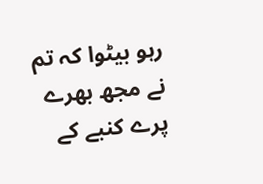رہو بیٹوا کہ تم نے مجھ بھرے پرے کنبے کے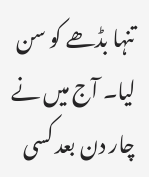تنہا بڈھے کو سن لیا۔ آج میں نے چار دن بعد کسی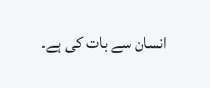انسان سے بات کی ہے۔